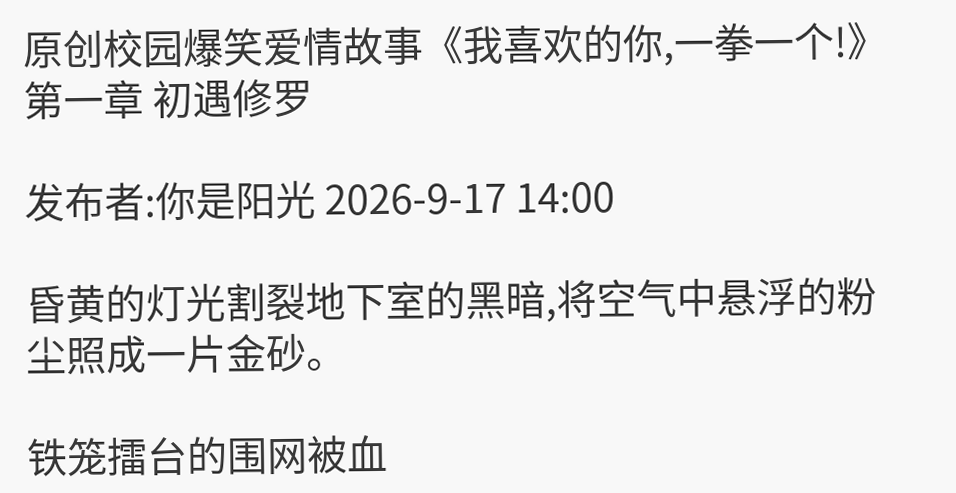原创校园爆笑爱情故事《我喜欢的你,一拳一个!》第一章 初遇修罗

发布者:你是阳光 2026-9-17 14:00

昏黄的灯光割裂地下室的黑暗,将空气中悬浮的粉尘照成一片金砂。

铁笼擂台的围网被血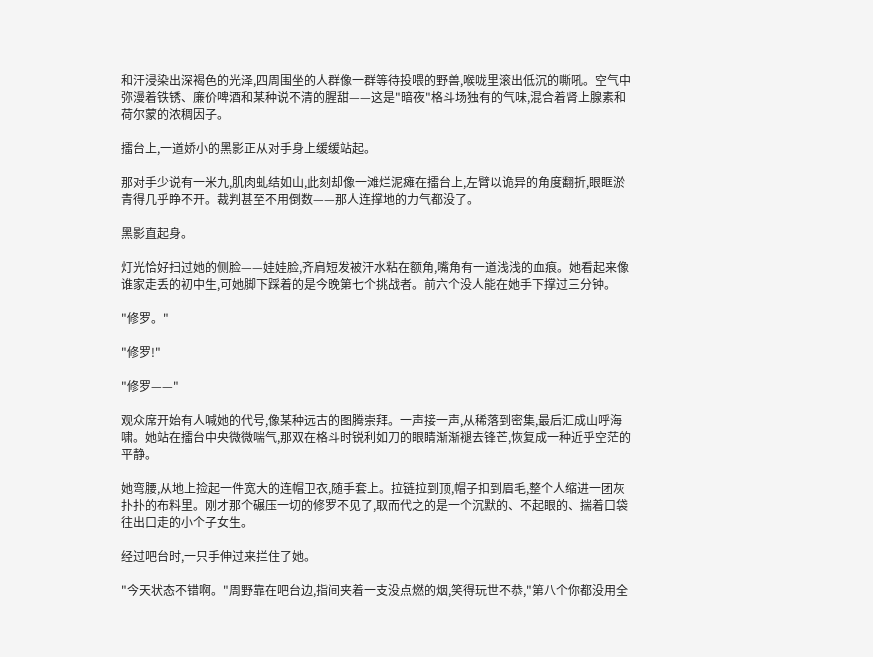和汗浸染出深褐色的光泽,四周围坐的人群像一群等待投喂的野兽,喉咙里滚出低沉的嘶吼。空气中弥漫着铁锈、廉价啤酒和某种说不清的腥甜——这是"暗夜"格斗场独有的气味,混合着肾上腺素和荷尔蒙的浓稠因子。

擂台上,一道娇小的黑影正从对手身上缓缓站起。

那对手少说有一米九,肌肉虬结如山,此刻却像一滩烂泥瘫在擂台上,左臂以诡异的角度翻折,眼眶淤青得几乎睁不开。裁判甚至不用倒数——那人连撑地的力气都没了。

黑影直起身。

灯光恰好扫过她的侧脸——娃娃脸,齐肩短发被汗水粘在额角,嘴角有一道浅浅的血痕。她看起来像谁家走丢的初中生,可她脚下踩着的是今晚第七个挑战者。前六个没人能在她手下撑过三分钟。

"修罗。"

"修罗!"

"修罗——"

观众席开始有人喊她的代号,像某种远古的图腾崇拜。一声接一声,从稀落到密集,最后汇成山呼海啸。她站在擂台中央微微喘气,那双在格斗时锐利如刀的眼睛渐渐褪去锋芒,恢复成一种近乎空茫的平静。

她弯腰,从地上捡起一件宽大的连帽卫衣,随手套上。拉链拉到顶,帽子扣到眉毛,整个人缩进一团灰扑扑的布料里。刚才那个碾压一切的修罗不见了,取而代之的是一个沉默的、不起眼的、揣着口袋往出口走的小个子女生。

经过吧台时,一只手伸过来拦住了她。

"今天状态不错啊。"周野靠在吧台边,指间夹着一支没点燃的烟,笑得玩世不恭,"第八个你都没用全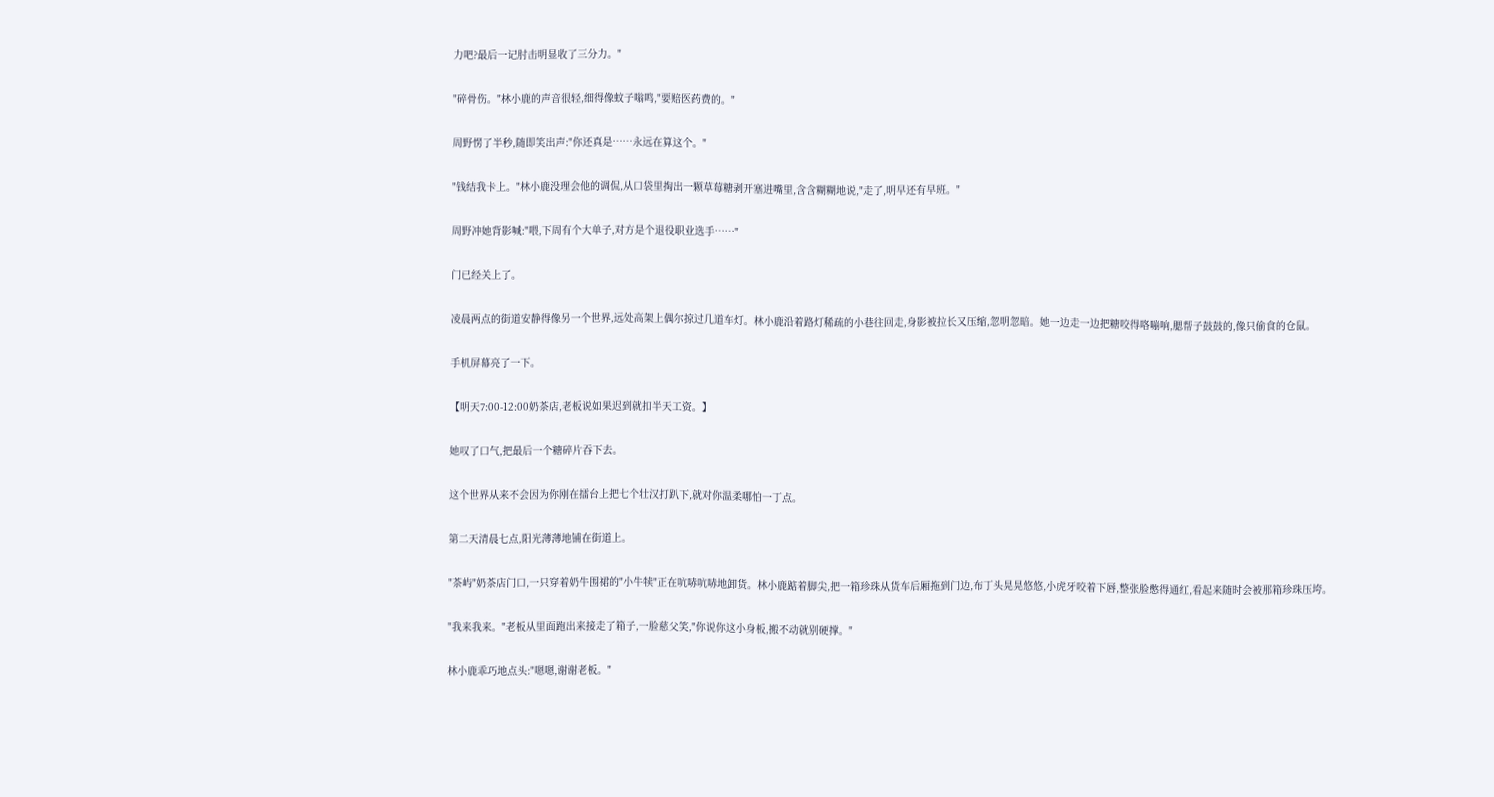力吧?最后一记肘击明显收了三分力。"

"碎骨伤。"林小鹿的声音很轻,细得像蚊子嗡鸣,"要赔医药费的。"

周野愣了半秒,随即笑出声:"你还真是……永远在算这个。"

"钱结我卡上。"林小鹿没理会他的调侃,从口袋里掏出一颗草莓糖剥开塞进嘴里,含含糊糊地说,"走了,明早还有早班。"

周野冲她背影喊:"喂,下周有个大单子,对方是个退役职业选手……"

门已经关上了。

凌晨两点的街道安静得像另一个世界,远处高架上偶尔掠过几道车灯。林小鹿沿着路灯稀疏的小巷往回走,身影被拉长又压缩,忽明忽暗。她一边走一边把糖咬得咯嘣响,腮帮子鼓鼓的,像只偷食的仓鼠。

手机屏幕亮了一下。

【明天7:00-12:00奶茶店,老板说如果迟到就扣半天工资。】

她叹了口气,把最后一个糖碎片吞下去。

这个世界从来不会因为你刚在擂台上把七个壮汉打趴下,就对你温柔哪怕一丁点。

第二天清晨七点,阳光薄薄地铺在街道上。

"茶屿"奶茶店门口,一只穿着奶牛围裙的"小牛犊"正在吭哧吭哧地卸货。林小鹿踮着脚尖,把一箱珍珠从货车后厢拖到门边,布丁头晃晃悠悠,小虎牙咬着下唇,整张脸憋得通红,看起来随时会被那箱珍珠压垮。

"我来我来。"老板从里面跑出来接走了箱子,一脸慈父笑,"你说你这小身板,搬不动就别硬撑。"

林小鹿乖巧地点头:"嗯嗯,谢谢老板。"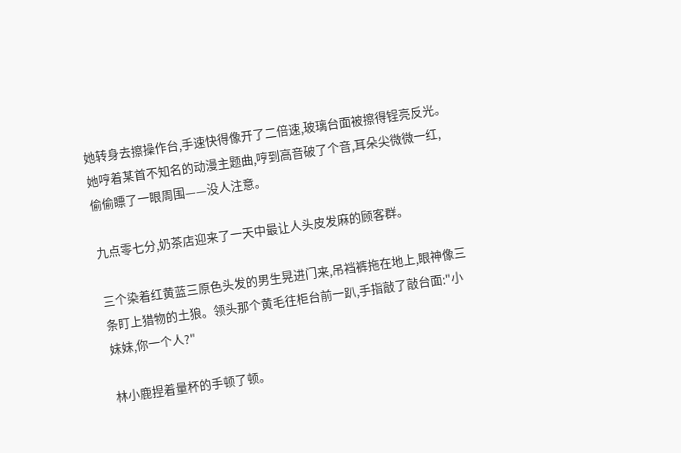她转身去擦操作台,手速快得像开了二倍速,玻璃台面被擦得锃亮反光。她哼着某首不知名的动漫主题曲,哼到高音破了个音,耳朵尖微微一红,偷偷瞟了一眼周围——没人注意。

九点零七分,奶茶店迎来了一天中最让人头皮发麻的顾客群。

三个染着红黄蓝三原色头发的男生晃进门来,吊裆裤拖在地上,眼神像三条盯上猎物的土狼。领头那个黄毛往柜台前一趴,手指敲了敲台面:"小妹妹,你一个人?"

林小鹿捏着量杯的手顿了顿。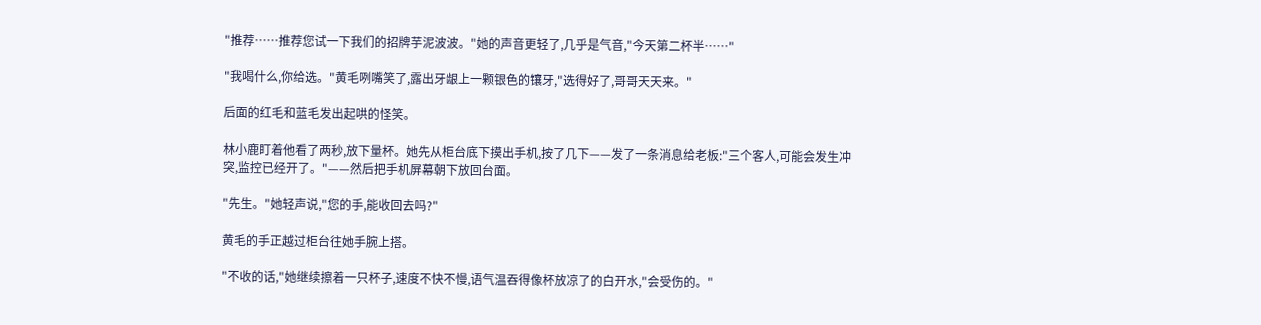"推荐……推荐您试一下我们的招牌芋泥波波。"她的声音更轻了,几乎是气音,"今天第二杯半……"

"我喝什么,你给选。"黄毛咧嘴笑了,露出牙龈上一颗银色的镶牙,"选得好了,哥哥天天来。"

后面的红毛和蓝毛发出起哄的怪笑。

林小鹿盯着他看了两秒,放下量杯。她先从柜台底下摸出手机,按了几下——发了一条消息给老板:"三个客人,可能会发生冲突,监控已经开了。"——然后把手机屏幕朝下放回台面。

"先生。"她轻声说,"您的手,能收回去吗?"

黄毛的手正越过柜台往她手腕上搭。

"不收的话,"她继续擦着一只杯子,速度不快不慢,语气温吞得像杯放凉了的白开水,"会受伤的。"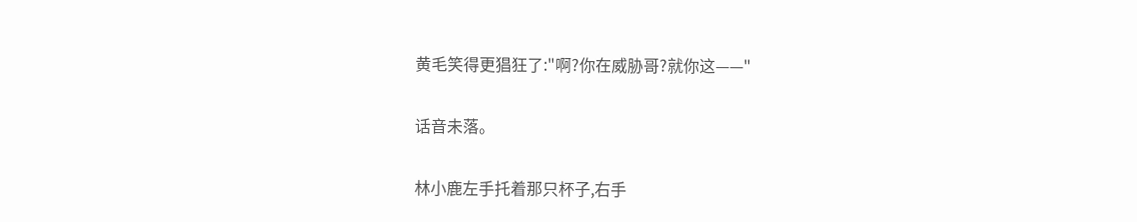黄毛笑得更猖狂了:"啊?你在威胁哥?就你这——"

话音未落。

林小鹿左手托着那只杯子,右手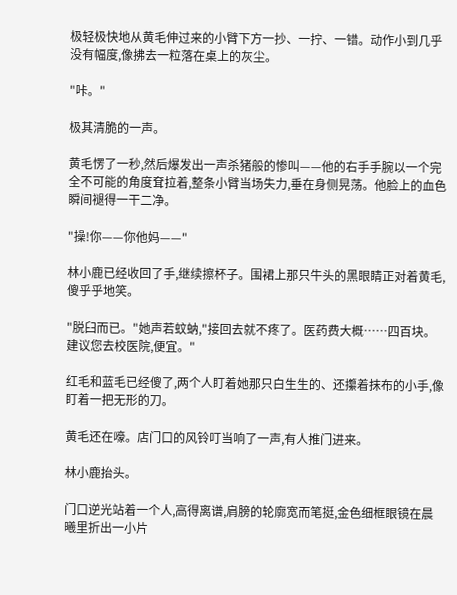极轻极快地从黄毛伸过来的小臂下方一抄、一拧、一错。动作小到几乎没有幅度,像拂去一粒落在桌上的灰尘。

"咔。"

极其清脆的一声。

黄毛愣了一秒,然后爆发出一声杀猪般的惨叫——他的右手手腕以一个完全不可能的角度耷拉着,整条小臂当场失力,垂在身侧晃荡。他脸上的血色瞬间褪得一干二净。

"操!你——你他妈——"

林小鹿已经收回了手,继续擦杯子。围裙上那只牛头的黑眼睛正对着黄毛,傻乎乎地笑。

"脱臼而已。"她声若蚊蚋,"接回去就不疼了。医药费大概……四百块。建议您去校医院,便宜。"

红毛和蓝毛已经傻了,两个人盯着她那只白生生的、还攥着抹布的小手,像盯着一把无形的刀。

黄毛还在嚎。店门口的风铃叮当响了一声,有人推门进来。

林小鹿抬头。

门口逆光站着一个人,高得离谱,肩膀的轮廓宽而笔挺,金色细框眼镜在晨曦里折出一小片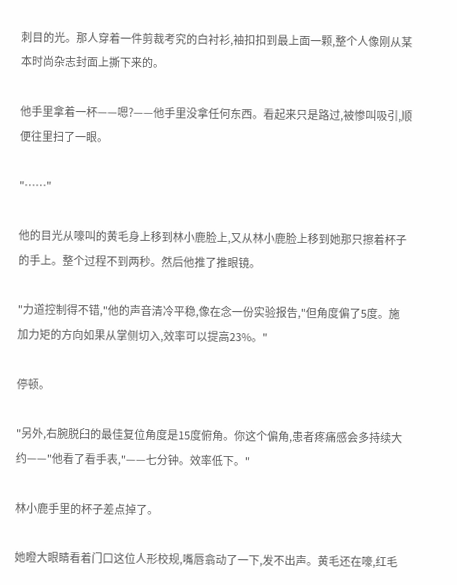刺目的光。那人穿着一件剪裁考究的白衬衫,袖扣扣到最上面一颗,整个人像刚从某本时尚杂志封面上撕下来的。

他手里拿着一杯——嗯?——他手里没拿任何东西。看起来只是路过,被惨叫吸引,顺便往里扫了一眼。

"……"

他的目光从嚎叫的黄毛身上移到林小鹿脸上,又从林小鹿脸上移到她那只擦着杯子的手上。整个过程不到两秒。然后他推了推眼镜。

"力道控制得不错,"他的声音清冷平稳,像在念一份实验报告,"但角度偏了5度。施加力矩的方向如果从掌侧切入,效率可以提高23%。"

停顿。

"另外,右腕脱臼的最佳复位角度是15度俯角。你这个偏角,患者疼痛感会多持续大约——"他看了看手表,"——七分钟。效率低下。"

林小鹿手里的杯子差点掉了。

她瞪大眼睛看着门口这位人形校规,嘴唇翕动了一下,发不出声。黄毛还在嚎,红毛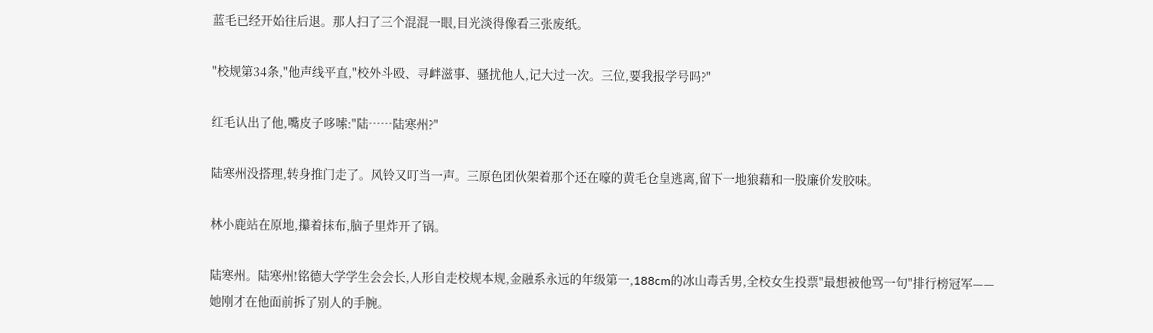蓝毛已经开始往后退。那人扫了三个混混一眼,目光淡得像看三张废纸。

"校规第34条,"他声线平直,"校外斗殴、寻衅滋事、骚扰他人,记大过一次。三位,要我报学号吗?"

红毛认出了他,嘴皮子哆嗦:"陆……陆寒州?"

陆寒州没搭理,转身推门走了。风铃又叮当一声。三原色团伙架着那个还在嚎的黄毛仓皇逃离,留下一地狼藉和一股廉价发胶味。

林小鹿站在原地,攥着抹布,脑子里炸开了锅。

陆寒州。陆寒州!铭德大学学生会会长,人形自走校规本规,金融系永远的年级第一,188cm的冰山毒舌男,全校女生投票"最想被他骂一句"排行榜冠军——她刚才在他面前拆了别人的手腕。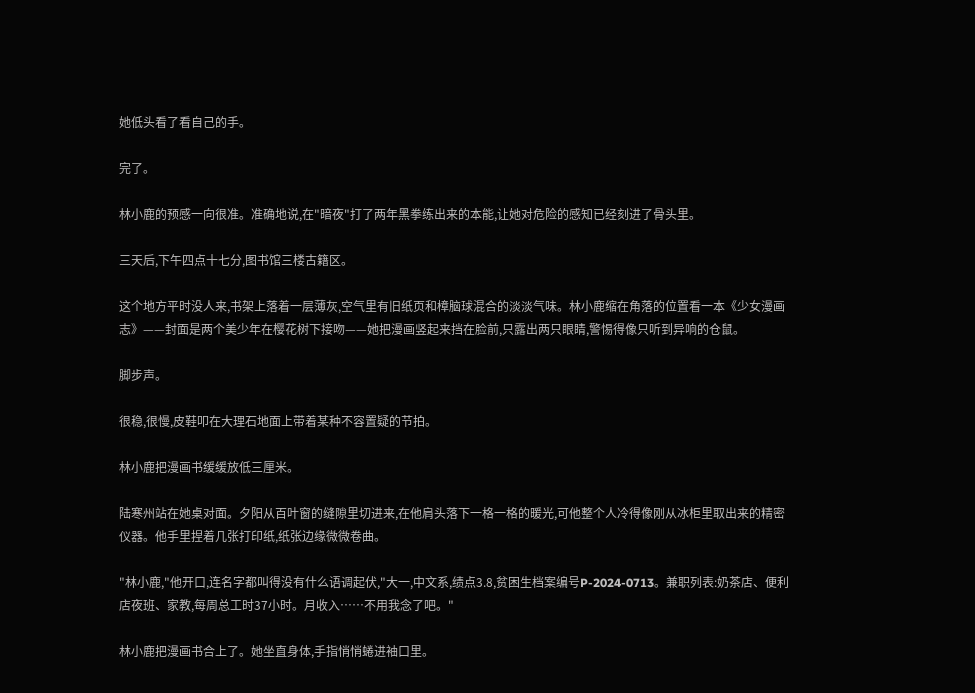她低头看了看自己的手。

完了。

林小鹿的预感一向很准。准确地说,在"暗夜"打了两年黑拳练出来的本能,让她对危险的感知已经刻进了骨头里。

三天后,下午四点十七分,图书馆三楼古籍区。

这个地方平时没人来,书架上落着一层薄灰,空气里有旧纸页和樟脑球混合的淡淡气味。林小鹿缩在角落的位置看一本《少女漫画志》——封面是两个美少年在樱花树下接吻——她把漫画竖起来挡在脸前,只露出两只眼睛,警惕得像只听到异响的仓鼠。

脚步声。

很稳,很慢,皮鞋叩在大理石地面上带着某种不容置疑的节拍。

林小鹿把漫画书缓缓放低三厘米。

陆寒州站在她桌对面。夕阳从百叶窗的缝隙里切进来,在他肩头落下一格一格的暖光,可他整个人冷得像刚从冰柜里取出来的精密仪器。他手里捏着几张打印纸,纸张边缘微微卷曲。

"林小鹿,"他开口,连名字都叫得没有什么语调起伏,"大一,中文系,绩点3.8,贫困生档案编号P-2024-0713。兼职列表:奶茶店、便利店夜班、家教,每周总工时37小时。月收入……不用我念了吧。"

林小鹿把漫画书合上了。她坐直身体,手指悄悄蜷进袖口里。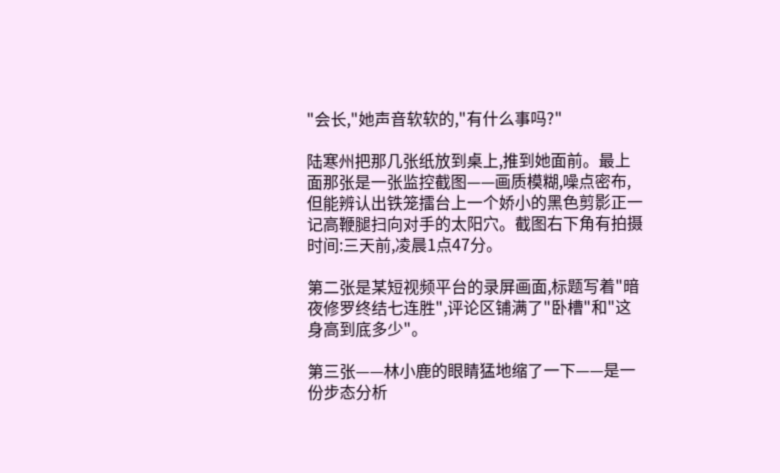"会长,"她声音软软的,"有什么事吗?"

陆寒州把那几张纸放到桌上,推到她面前。最上面那张是一张监控截图——画质模糊,噪点密布,但能辨认出铁笼擂台上一个娇小的黑色剪影正一记高鞭腿扫向对手的太阳穴。截图右下角有拍摄时间:三天前,凌晨1点47分。

第二张是某短视频平台的录屏画面,标题写着"暗夜修罗终结七连胜",评论区铺满了"卧槽"和"这身高到底多少"。

第三张——林小鹿的眼睛猛地缩了一下——是一份步态分析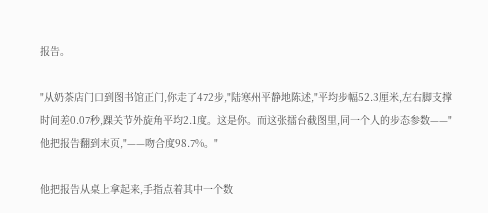报告。

"从奶茶店门口到图书馆正门,你走了472步,"陆寒州平静地陈述,"平均步幅52.3厘米,左右脚支撑时间差0.07秒,踝关节外旋角平均2.1度。这是你。而这张擂台截图里,同一个人的步态参数——"他把报告翻到末页,"——吻合度98.7%。"

他把报告从桌上拿起来,手指点着其中一个数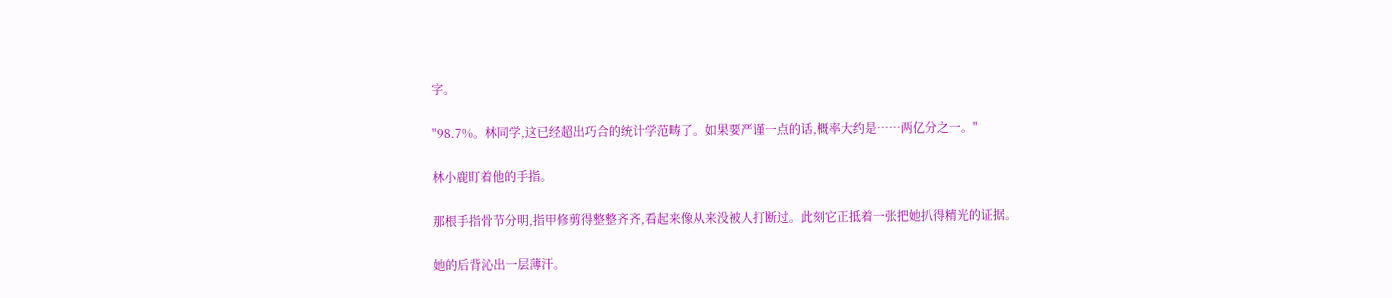字。

"98.7%。林同学,这已经超出巧合的统计学范畴了。如果要严谨一点的话,概率大约是……两亿分之一。"

林小鹿盯着他的手指。

那根手指骨节分明,指甲修剪得整整齐齐,看起来像从来没被人打断过。此刻它正抵着一张把她扒得精光的证据。

她的后背沁出一层薄汗。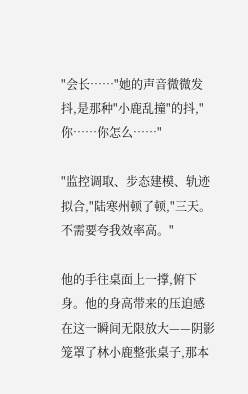"会长……"她的声音微微发抖,是那种"小鹿乱撞"的抖,"你……你怎么……"

"监控调取、步态建模、轨迹拟合,"陆寒州顿了顿,"三天。不需要夸我效率高。"

他的手往桌面上一撑,俯下身。他的身高带来的压迫感在这一瞬间无限放大——阴影笼罩了林小鹿整张桌子,那本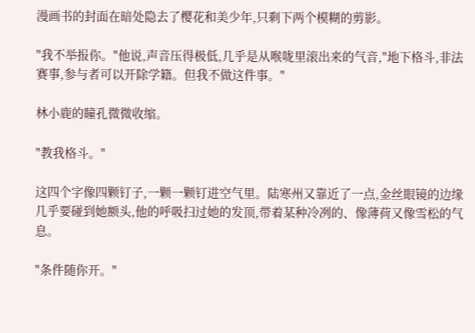漫画书的封面在暗处隐去了樱花和美少年,只剩下两个模糊的剪影。

"我不举报你。"他说,声音压得极低,几乎是从喉咙里滚出来的气音,"地下格斗,非法赛事,参与者可以开除学籍。但我不做这件事。"

林小鹿的瞳孔微微收缩。

"教我格斗。"

这四个字像四颗钉子,一颗一颗钉进空气里。陆寒州又靠近了一点,金丝眼镜的边缘几乎要碰到她额头,他的呼吸扫过她的发顶,带着某种冷冽的、像薄荷又像雪松的气息。

"条件随你开。"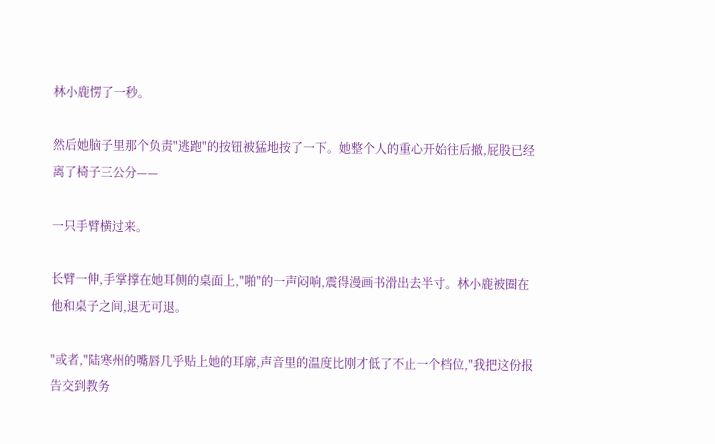林小鹿愣了一秒。

然后她脑子里那个负责"逃跑"的按钮被猛地按了一下。她整个人的重心开始往后撤,屁股已经离了椅子三公分——

一只手臂横过来。

长臂一伸,手掌撑在她耳侧的桌面上,"啪"的一声闷响,震得漫画书滑出去半寸。林小鹿被圈在他和桌子之间,退无可退。

"或者,"陆寒州的嘴唇几乎贴上她的耳廓,声音里的温度比刚才低了不止一个档位,"我把这份报告交到教务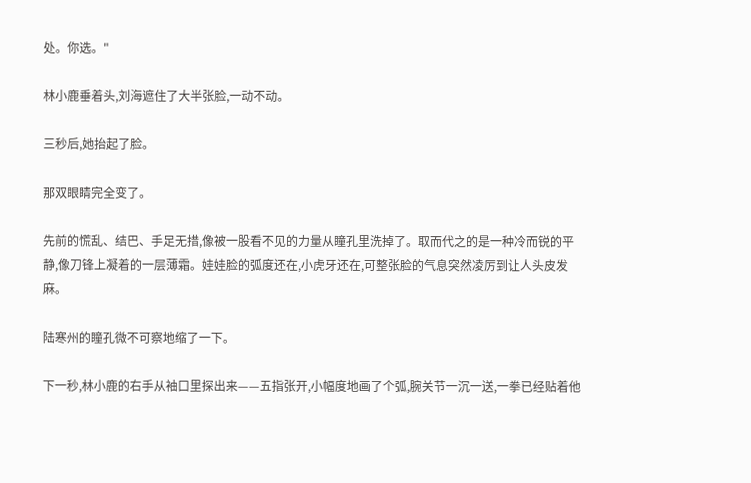处。你选。"

林小鹿垂着头,刘海遮住了大半张脸,一动不动。

三秒后,她抬起了脸。

那双眼睛完全变了。

先前的慌乱、结巴、手足无措,像被一股看不见的力量从瞳孔里洗掉了。取而代之的是一种冷而锐的平静,像刀锋上凝着的一层薄霜。娃娃脸的弧度还在,小虎牙还在,可整张脸的气息突然凌厉到让人头皮发麻。

陆寒州的瞳孔微不可察地缩了一下。

下一秒,林小鹿的右手从袖口里探出来——五指张开,小幅度地画了个弧,腕关节一沉一送,一拳已经贴着他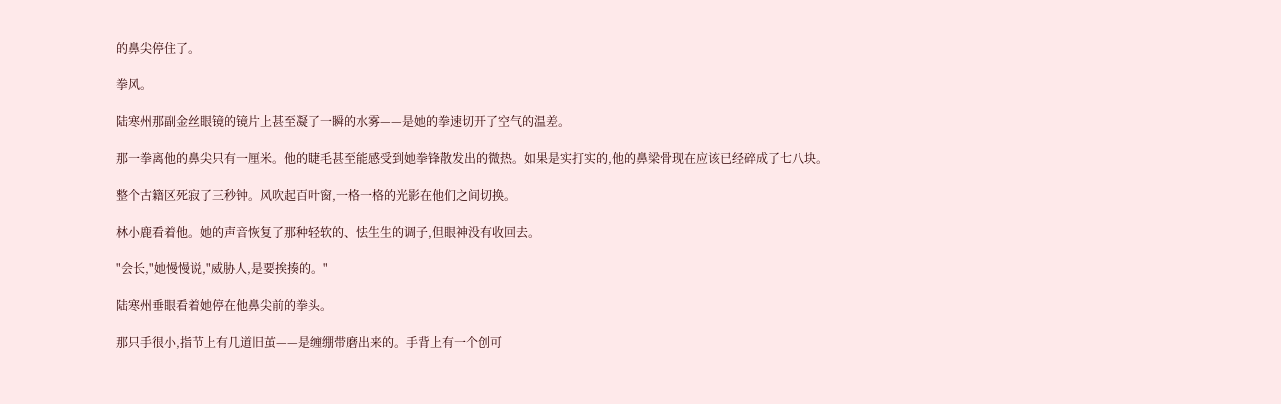的鼻尖停住了。

拳风。

陆寒州那副金丝眼镜的镜片上甚至凝了一瞬的水雾——是她的拳速切开了空气的温差。

那一拳离他的鼻尖只有一厘米。他的睫毛甚至能感受到她拳锋散发出的微热。如果是实打实的,他的鼻梁骨现在应该已经碎成了七八块。

整个古籍区死寂了三秒钟。风吹起百叶窗,一格一格的光影在他们之间切换。

林小鹿看着他。她的声音恢复了那种轻软的、怯生生的调子,但眼神没有收回去。

"会长,"她慢慢说,"威胁人,是要挨揍的。"

陆寒州垂眼看着她停在他鼻尖前的拳头。

那只手很小,指节上有几道旧茧——是缠绷带磨出来的。手背上有一个创可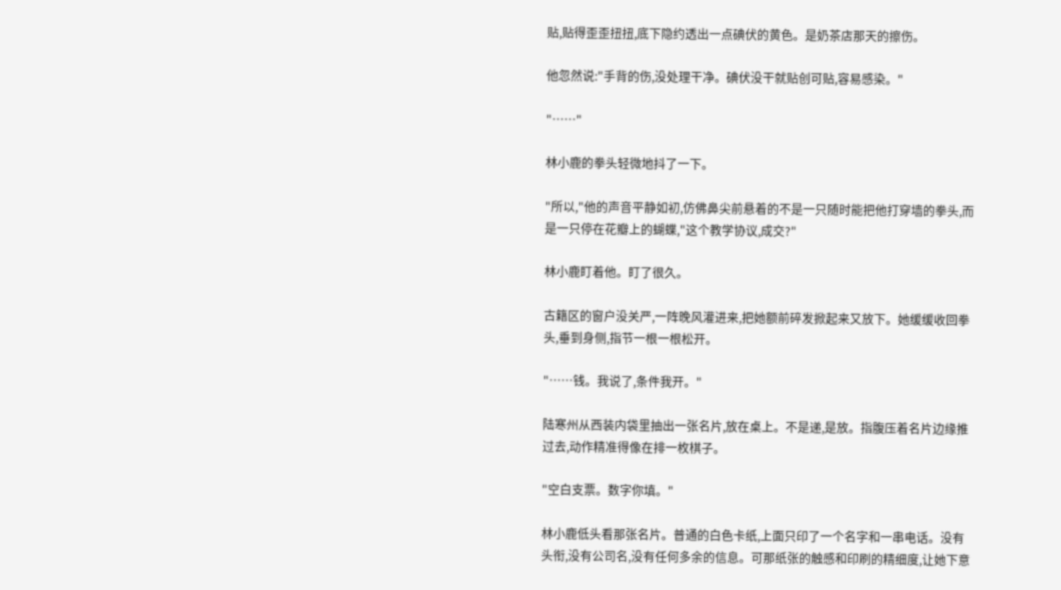贴,贴得歪歪扭扭,底下隐约透出一点碘伏的黄色。是奶茶店那天的擦伤。

他忽然说:"手背的伤,没处理干净。碘伏没干就贴创可贴,容易感染。"

"……"

林小鹿的拳头轻微地抖了一下。

"所以,"他的声音平静如初,仿佛鼻尖前悬着的不是一只随时能把他打穿墙的拳头,而是一只停在花瓣上的蝴蝶,"这个教学协议,成交?"

林小鹿盯着他。盯了很久。

古籍区的窗户没关严,一阵晚风灌进来,把她额前碎发掀起来又放下。她缓缓收回拳头,垂到身侧,指节一根一根松开。

"……钱。我说了,条件我开。"

陆寒州从西装内袋里抽出一张名片,放在桌上。不是递,是放。指腹压着名片边缘推过去,动作精准得像在排一枚棋子。

"空白支票。数字你填。"

林小鹿低头看那张名片。普通的白色卡纸,上面只印了一个名字和一串电话。没有头衔,没有公司名,没有任何多余的信息。可那纸张的触感和印刷的精细度,让她下意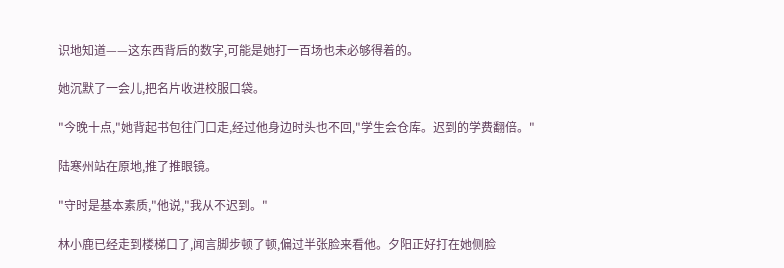识地知道——这东西背后的数字,可能是她打一百场也未必够得着的。

她沉默了一会儿,把名片收进校服口袋。

"今晚十点,"她背起书包往门口走,经过他身边时头也不回,"学生会仓库。迟到的学费翻倍。"

陆寒州站在原地,推了推眼镜。

"守时是基本素质,"他说,"我从不迟到。"

林小鹿已经走到楼梯口了,闻言脚步顿了顿,偏过半张脸来看他。夕阳正好打在她侧脸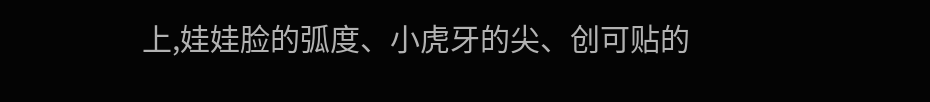上,娃娃脸的弧度、小虎牙的尖、创可贴的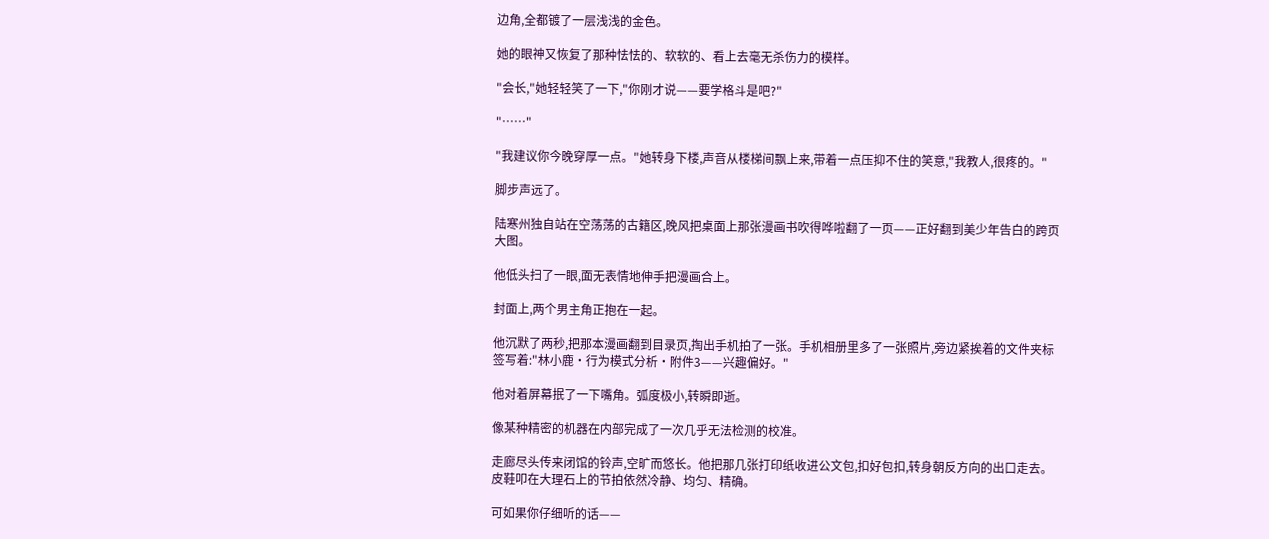边角,全都镀了一层浅浅的金色。

她的眼神又恢复了那种怯怯的、软软的、看上去毫无杀伤力的模样。

"会长,"她轻轻笑了一下,"你刚才说——要学格斗是吧?"

"……"

"我建议你今晚穿厚一点。"她转身下楼,声音从楼梯间飘上来,带着一点压抑不住的笑意,"我教人,很疼的。"

脚步声远了。

陆寒州独自站在空荡荡的古籍区,晚风把桌面上那张漫画书吹得哗啦翻了一页——正好翻到美少年告白的跨页大图。

他低头扫了一眼,面无表情地伸手把漫画合上。

封面上,两个男主角正抱在一起。

他沉默了两秒,把那本漫画翻到目录页,掏出手机拍了一张。手机相册里多了一张照片,旁边紧挨着的文件夹标签写着:"林小鹿·行为模式分析·附件3——兴趣偏好。"

他对着屏幕抿了一下嘴角。弧度极小,转瞬即逝。

像某种精密的机器在内部完成了一次几乎无法检测的校准。

走廊尽头传来闭馆的铃声,空旷而悠长。他把那几张打印纸收进公文包,扣好包扣,转身朝反方向的出口走去。皮鞋叩在大理石上的节拍依然冷静、均匀、精确。

可如果你仔细听的话——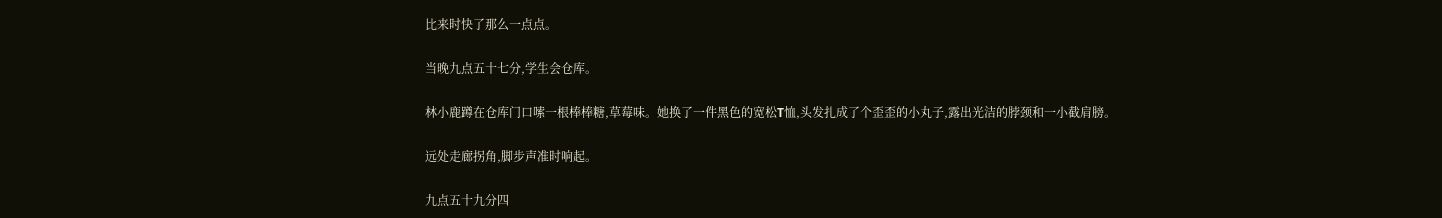比来时快了那么一点点。

当晚九点五十七分,学生会仓库。

林小鹿蹲在仓库门口嗦一根棒棒糖,草莓味。她换了一件黑色的宽松T恤,头发扎成了个歪歪的小丸子,露出光洁的脖颈和一小截肩膀。

远处走廊拐角,脚步声准时响起。

九点五十九分四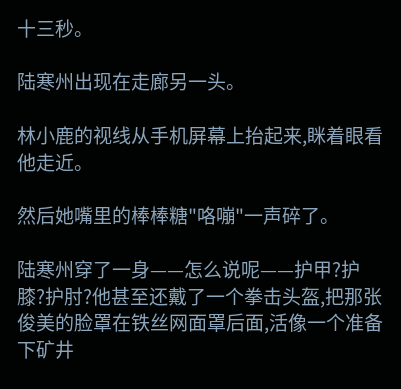十三秒。

陆寒州出现在走廊另一头。

林小鹿的视线从手机屏幕上抬起来,眯着眼看他走近。

然后她嘴里的棒棒糖"咯嘣"一声碎了。

陆寒州穿了一身——怎么说呢——护甲?护膝?护肘?他甚至还戴了一个拳击头盔,把那张俊美的脸罩在铁丝网面罩后面,活像一个准备下矿井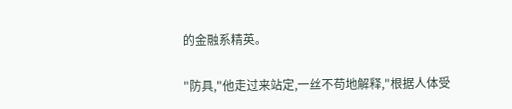的金融系精英。

"防具,"他走过来站定,一丝不苟地解释,"根据人体受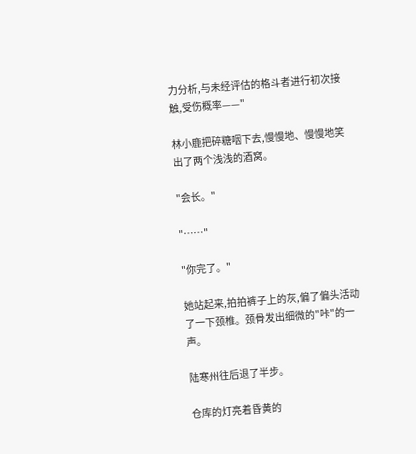力分析,与未经评估的格斗者进行初次接触,受伤概率——"

林小鹿把碎糖咽下去,慢慢地、慢慢地笑出了两个浅浅的酒窝。

"会长。"

"……"

"你完了。"

她站起来,拍拍裤子上的灰,偏了偏头活动了一下颈椎。颈骨发出细微的"咔"的一声。

陆寒州往后退了半步。

仓库的灯亮着昏黄的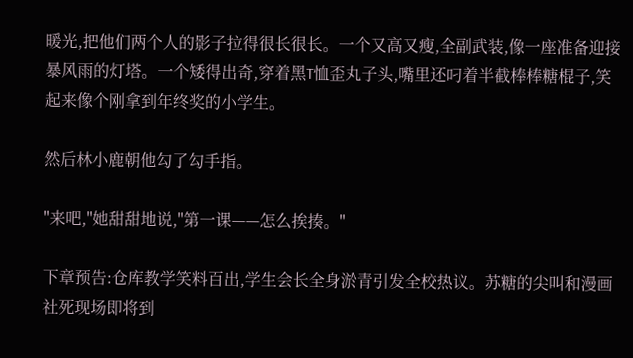暖光,把他们两个人的影子拉得很长很长。一个又高又瘦,全副武装,像一座准备迎接暴风雨的灯塔。一个矮得出奇,穿着黑T恤歪丸子头,嘴里还叼着半截棒棒糖棍子,笑起来像个刚拿到年终奖的小学生。

然后林小鹿朝他勾了勾手指。

"来吧,"她甜甜地说,"第一课——怎么挨揍。"

下章预告:仓库教学笑料百出,学生会长全身淤青引发全校热议。苏糖的尖叫和漫画社死现场即将到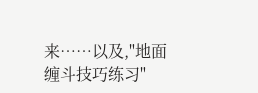来……以及,"地面缠斗技巧练习"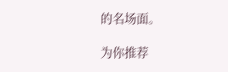的名场面。

为你推荐